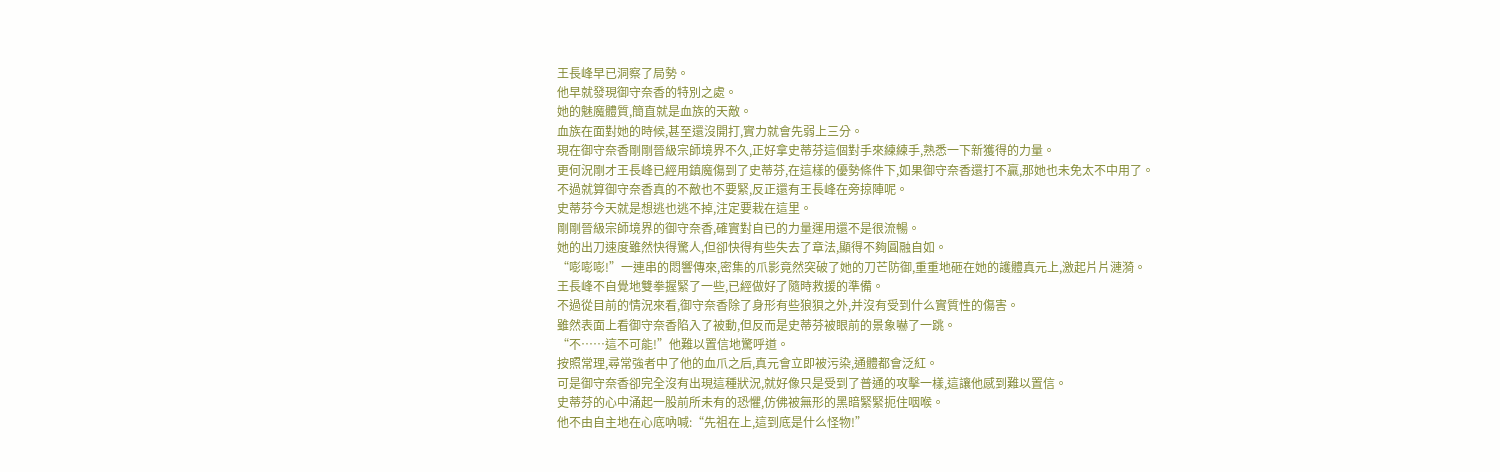王長峰早已洞察了局勢。
他早就發現御守奈香的特別之處。
她的魅魔體質,簡直就是血族的天敵。
血族在面對她的時候,甚至還沒開打,實力就會先弱上三分。
現在御守奈香剛剛晉級宗師境界不久,正好拿史蒂芬這個對手來練練手,熟悉一下新獲得的力量。
更何況剛才王長峰已經用鎮魔傷到了史蒂芬,在這樣的優勢條件下,如果御守奈香還打不贏,那她也未免太不中用了。
不過就算御守奈香真的不敵也不要緊,反正還有王長峰在旁掠陣呢。
史蒂芬今天就是想逃也逃不掉,注定要栽在這里。
剛剛晉級宗師境界的御守奈香,確實對自已的力量運用還不是很流暢。
她的出刀速度雖然快得驚人,但卻快得有些失去了章法,顯得不夠圓融自如。
“嘭嘭嘭!”一連串的悶響傳來,密集的爪影竟然突破了她的刀芒防御,重重地砸在她的護體真元上,激起片片漣漪。
王長峰不自覺地雙拳握緊了一些,已經做好了隨時救援的準備。
不過從目前的情況來看,御守奈香除了身形有些狼狽之外,并沒有受到什么實質性的傷害。
雖然表面上看御守奈香陷入了被動,但反而是史蒂芬被眼前的景象嚇了一跳。
“不……這不可能!”他難以置信地驚呼道。
按照常理,尋常強者中了他的血爪之后,真元會立即被污染,通體都會泛紅。
可是御守奈香卻完全沒有出現這種狀況,就好像只是受到了普通的攻擊一樣,這讓他感到難以置信。
史蒂芬的心中涌起一股前所未有的恐懼,仿佛被無形的黑暗緊緊扼住咽喉。
他不由自主地在心底吶喊:“先祖在上,這到底是什么怪物!”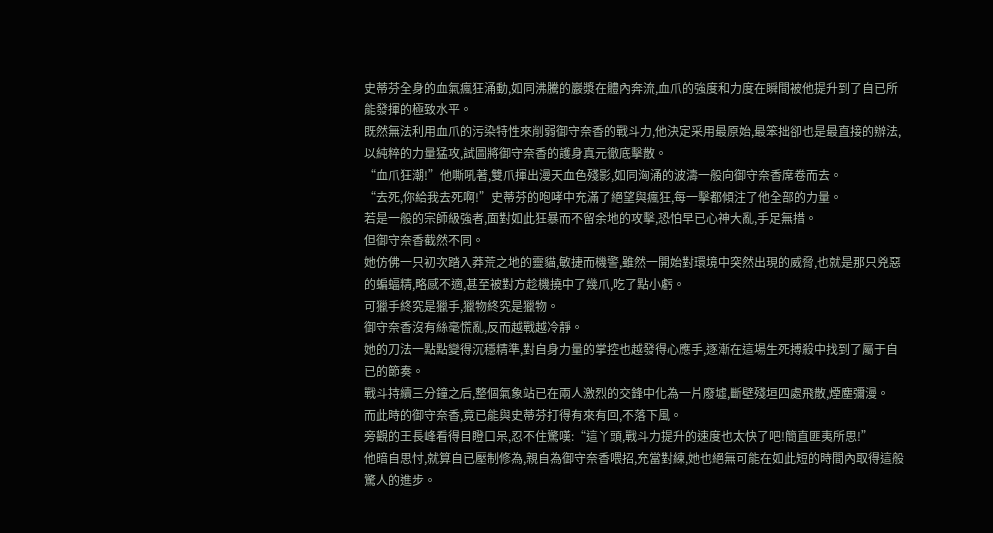史蒂芬全身的血氣瘋狂涌動,如同沸騰的巖漿在體內奔流,血爪的強度和力度在瞬間被他提升到了自已所能發揮的極致水平。
既然無法利用血爪的污染特性來削弱御守奈香的戰斗力,他決定采用最原始,最笨拙卻也是最直接的辦法,以純粹的力量猛攻,試圖將御守奈香的護身真元徹底擊散。
“血爪狂潮!”他嘶吼著,雙爪揮出漫天血色殘影,如同洶涌的波濤一般向御守奈香席卷而去。
“去死,你給我去死啊!”史蒂芬的咆哮中充滿了絕望與瘋狂,每一擊都傾注了他全部的力量。
若是一般的宗師級強者,面對如此狂暴而不留余地的攻擊,恐怕早已心神大亂,手足無措。
但御守奈香截然不同。
她仿佛一只初次踏入莽荒之地的靈貓,敏捷而機警,雖然一開始對環境中突然出現的威脅,也就是那只兇惡的蝙蝠精,略感不適,甚至被對方趁機撓中了幾爪,吃了點小虧。
可獵手終究是獵手,獵物終究是獵物。
御守奈香沒有絲毫慌亂,反而越戰越冷靜。
她的刀法一點點變得沉穩精準,對自身力量的掌控也越發得心應手,逐漸在這場生死搏殺中找到了屬于自已的節奏。
戰斗持續三分鐘之后,整個氣象站已在兩人激烈的交鋒中化為一片廢墟,斷壁殘垣四處飛散,煙塵彌漫。
而此時的御守奈香,竟已能與史蒂芬打得有來有回,不落下風。
旁觀的王長峰看得目瞪口呆,忍不住驚嘆:“這丫頭,戰斗力提升的速度也太快了吧!簡直匪夷所思!”
他暗自思忖,就算自已壓制修為,親自為御守奈香喂招,充當對練,她也絕無可能在如此短的時間內取得這般驚人的進步。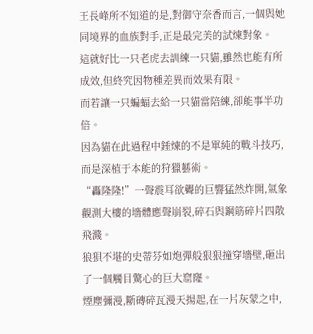王長峰所不知道的是,對御守奈香而言,一個與她同境界的血族對手,正是最完美的試煉對象。
這就好比一只老虎去訓練一只貓,雖然也能有所成效,但終究因物種差異而效果有限。
而若讓一只蝙蝠去給一只貓當陪練,卻能事半功倍。
因為貓在此過程中錘煉的不是單純的戰斗技巧,而是深植于本能的狩獵藝術。
“轟隆隆!”一聲震耳欲聾的巨響猛然炸開,氣象觀測大樓的墻體應聲崩裂,碎石與鋼筋碎片四散飛濺。
狼狽不堪的史蒂芬如炮彈般狠狠撞穿墻壁,砸出了一個觸目驚心的巨大窟窿。
煙塵彌漫,斷磚碎瓦漫天揚起,在一片灰蒙之中,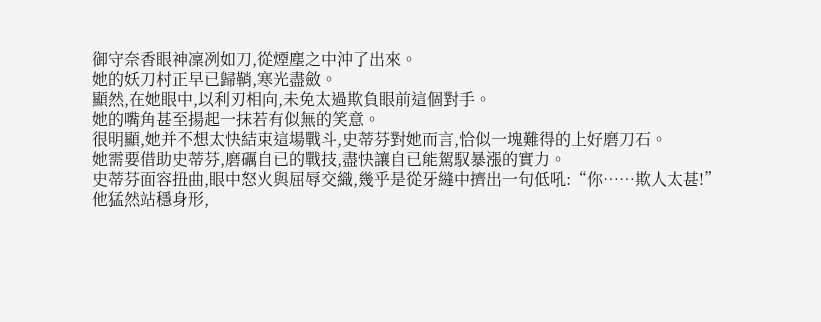御守奈香眼神凜冽如刀,從煙塵之中沖了出來。
她的妖刀村正早已歸鞘,寒光盡斂。
顯然,在她眼中,以利刃相向,未免太過欺負眼前這個對手。
她的嘴角甚至揚起一抹若有似無的笑意。
很明顯,她并不想太快結束這場戰斗,史蒂芬對她而言,恰似一塊難得的上好磨刀石。
她需要借助史蒂芬,磨礪自已的戰技,盡快讓自已能駕馭暴漲的實力。
史蒂芬面容扭曲,眼中怒火與屈辱交織,幾乎是從牙縫中擠出一句低吼:“你……欺人太甚!”
他猛然站穩身形,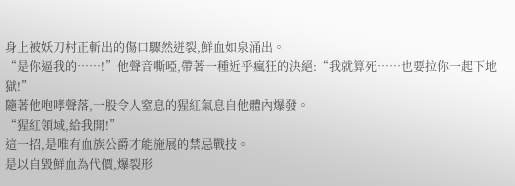身上被妖刀村正斬出的傷口驟然迸裂,鮮血如泉涌出。
“是你逼我的……!”他聲音嘶啞,帶著一種近乎瘋狂的決絕:“我就算死……也要拉你一起下地獄!”
隨著他咆哮聲落,一股令人窒息的猩紅氣息自他體內爆發。
“猩紅領域,給我開!”
這一招,是唯有血族公爵才能施展的禁忌戰技。
是以自毀鮮血為代價,爆裂形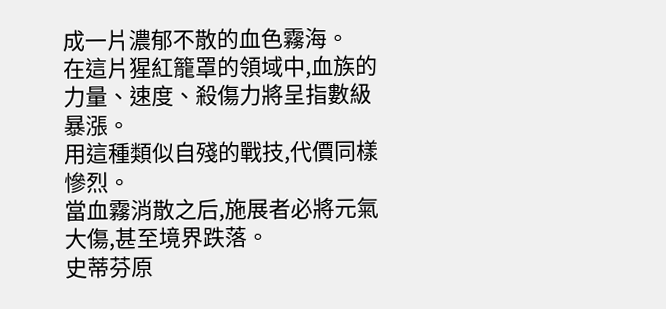成一片濃郁不散的血色霧海。
在這片猩紅籠罩的領域中,血族的力量、速度、殺傷力將呈指數級暴漲。
用這種類似自殘的戰技,代價同樣慘烈。
當血霧消散之后,施展者必將元氣大傷,甚至境界跌落。
史蒂芬原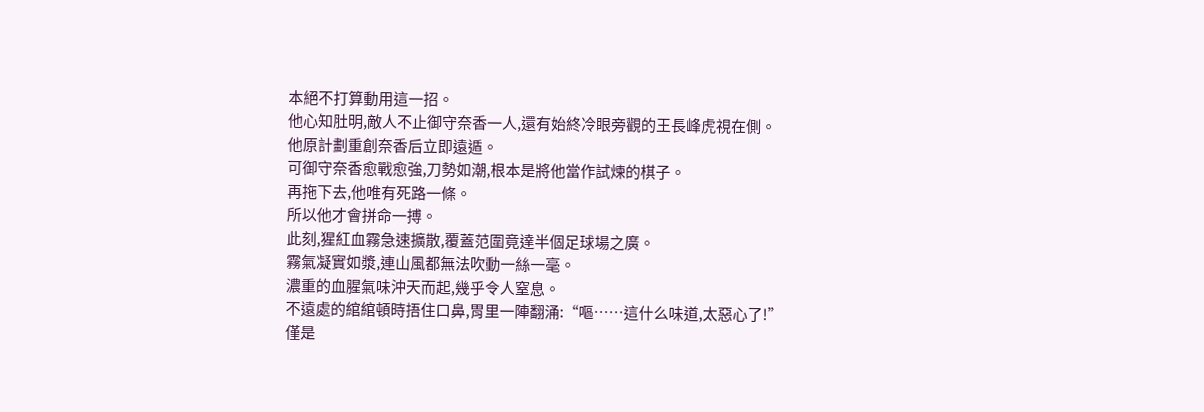本絕不打算動用這一招。
他心知肚明,敵人不止御守奈香一人,還有始終冷眼旁觀的王長峰虎視在側。
他原計劃重創奈香后立即遠遁。
可御守奈香愈戰愈強,刀勢如潮,根本是將他當作試煉的棋子。
再拖下去,他唯有死路一條。
所以他才會拼命一搏。
此刻,猩紅血霧急速擴散,覆蓋范圍竟達半個足球場之廣。
霧氣凝實如漿,連山風都無法吹動一絲一毫。
濃重的血腥氣味沖天而起,幾乎令人窒息。
不遠處的綰綰頓時捂住口鼻,胃里一陣翻涌:“嘔……這什么味道,太惡心了!”
僅是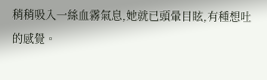稍稍吸入一絲血霧氣息,她就已頭暈目眩,有種想吐的感覺。